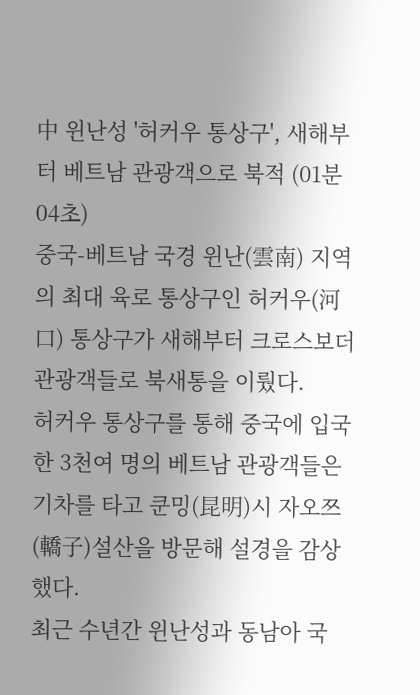中 윈난성 '허커우 통상구', 새해부터 베트남 관광객으로 북적 (01분04초)
중국-베트남 국경 윈난(雲南) 지역의 최대 육로 통상구인 허커우(河口) 통상구가 새해부터 크로스보더 관광객들로 북새통을 이뤘다.
허커우 통상구를 통해 중국에 입국한 3천여 명의 베트남 관광객들은 기차를 타고 쿤밍(昆明)시 자오쯔(轎子)설산을 방문해 설경을 감상했다.
최근 수년간 윈난성과 동남아 국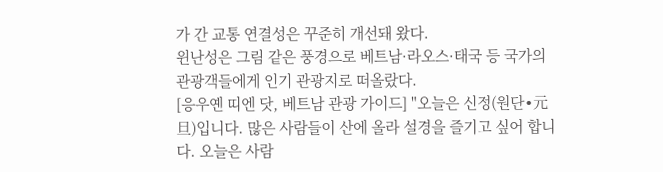가 간 교통 연결성은 꾸준히 개선돼 왔다.
윈난성은 그림 같은 풍경으로 베트남·라오스·태국 등 국가의 관광객들에게 인기 관광지로 떠올랐다.
[응우옌 띠엔 닷, 베트남 관광 가이드] "오늘은 신정(원단∙元旦)입니다. 많은 사람들이 산에 올라 설경을 즐기고 싶어 합니다. 오늘은 사람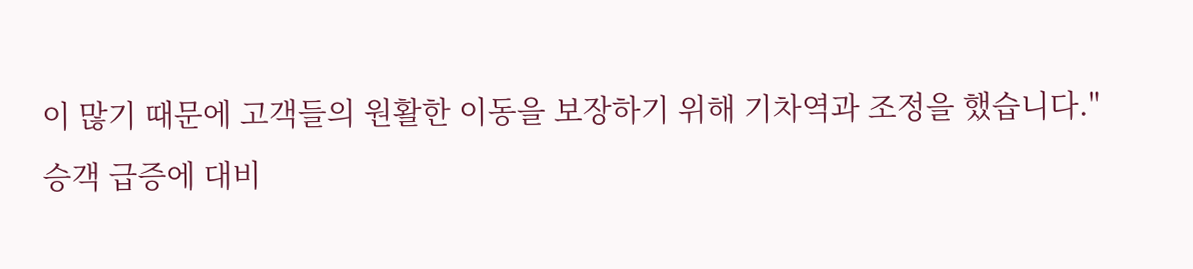이 많기 때문에 고객들의 원활한 이동을 보장하기 위해 기차역과 조정을 했습니다."
승객 급증에 대비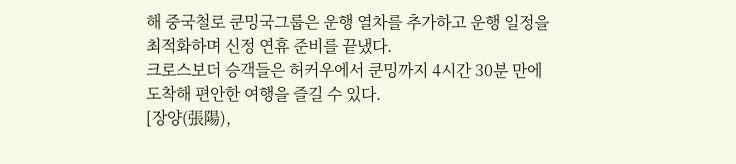해 중국철로 쿤밍국그룹은 운행 열차를 추가하고 운행 일정을 최적화하며 신정 연휴 준비를 끝냈다.
크로스보더 승객들은 허커우에서 쿤밍까지 4시간 30분 만에 도착해 편안한 여행을 즐길 수 있다.
[장양(張陽),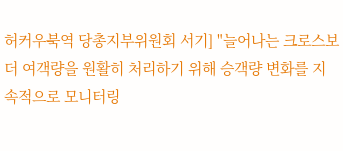허커우북역 당총지부위원회 서기] "늘어나는 크로스보더 여객량을 원활히 처리하기 위해 승객량 변화를 지속적으로 모니터링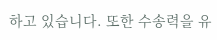하고 있습니다. 또한 수송력을 유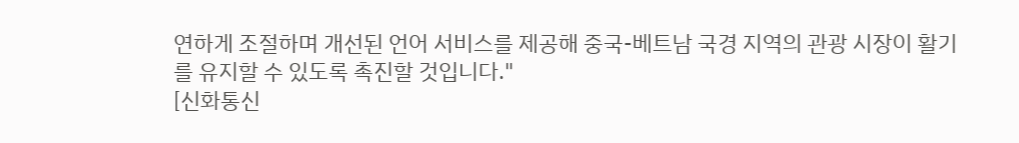연하게 조절하며 개선된 언어 서비스를 제공해 중국-베트남 국경 지역의 관광 시장이 활기를 유지할 수 있도록 촉진할 것입니다."
[신화통신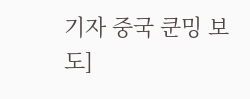기자 중국 쿤밍 보도]